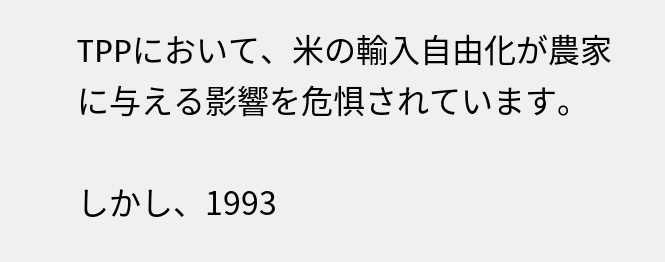TPPにおいて、米の輸入自由化が農家に与える影響を危惧されています。

しかし、1993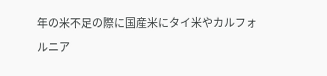年の米不足の際に国産米にタイ米やカルフォルニア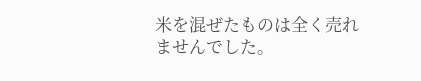米を混ぜたものは全く売れませんでした。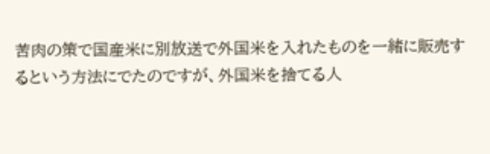苦肉の策で国産米に別放送で外国米を入れたものを一緒に販売するという方法にでたのですが、外国米を捨てる人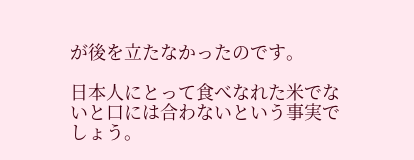が後を立たなかったのです。

日本人にとって食べなれた米でないと口には合わないという事実でしょう。